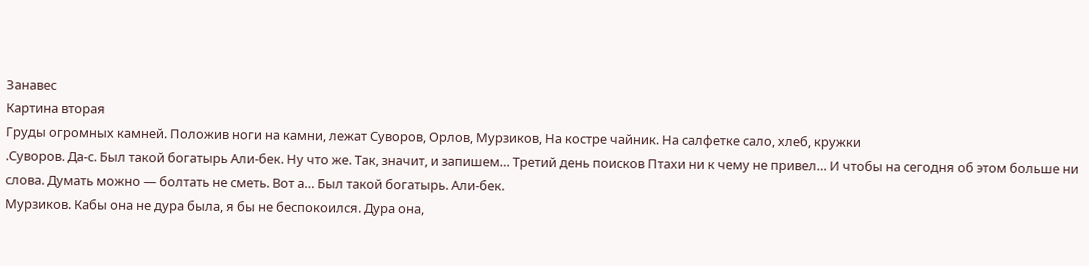Занавес
Картина вторая
Груды огромных камней. Положив ноги на камни, лежат Суворов, Орлов, Мурзиков, На костре чайник. На салфетке сало, хлеб, кружки
.Суворов. Да-с. Был такой богатырь Али-бек. Ну что же. Так, значит, и запишем… Третий день поисков Птахи ни к чему не привел… И чтобы на сегодня об этом больше ни слова. Думать можно — болтать не сметь. Вот а… Был такой богатырь. Али-бек.
Мурзиков. Кабы она не дура была, я бы не беспокоился. Дура она,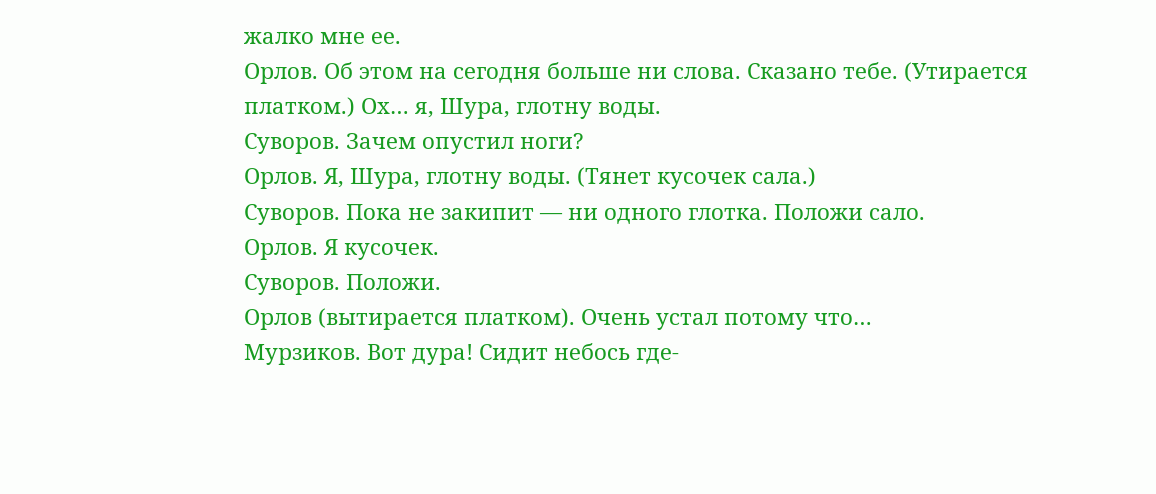жалко мне ее.
Орлов. Об этом на сегодня больше ни слова. Сказано тебе. (Утирается платком.) Ох… я, Шура, глотну воды.
Суворов. Зачем опустил ноги?
Орлов. Я, Шура, глотну воды. (Тянет кусочек сала.)
Суворов. Пока не закипит — ни одного глотка. Положи сало.
Орлов. Я кусочек.
Суворов. Положи.
Орлов (вытирается платком). Очень устал потому что…
Мурзиков. Вот дура! Сидит небось где-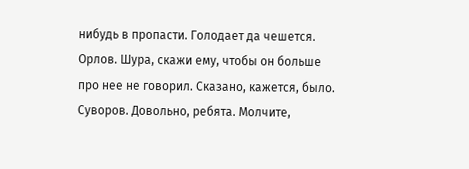нибудь в пропасти. Голодает да чешется.
Орлов. Шура, скажи ему, чтобы он больше про нее не говорил. Сказано, кажется, было.
Суворов. Довольно, ребята. Молчите,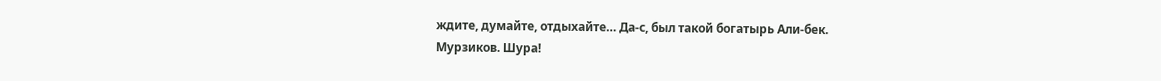ждите, думайте, отдыхайте… Да-с, был такой богатырь Али-бек.
Мурзиков. Шура!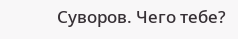Суворов. Чего тебе?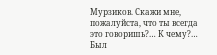Мурзиков. Скажи мне, пожалуйста, что ты всегда это говоришь?… К чему?… Был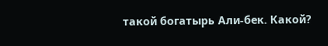такой богатырь Али-бек. Какой?